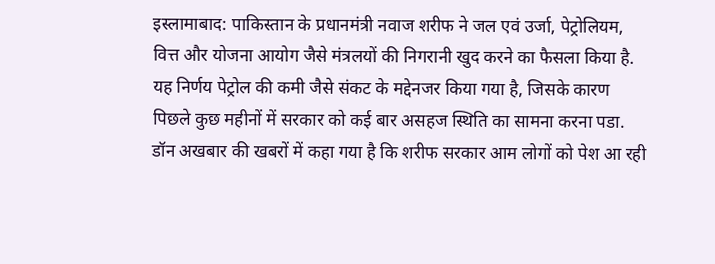इस्लामाबाद: पाकिस्तान के प्रधानमंत्री नवाज शरीफ ने जल एवं उर्जा, पेट्रोलियम, वित्त और योजना आयोग जैसे मंत्रलयों की निगरानी खुद करने का फैसला किया है. यह निर्णय पेट्रोल की कमी जैसे संकट के मद्देनजर किया गया है, जिसके कारण पिछले कुछ महीनों में सरकार को कई बार असहज स्थिति का सामना करना पडा. डॉन अखबार की खबरों में कहा गया है कि शरीफ सरकार आम लोगों को पेश आ रही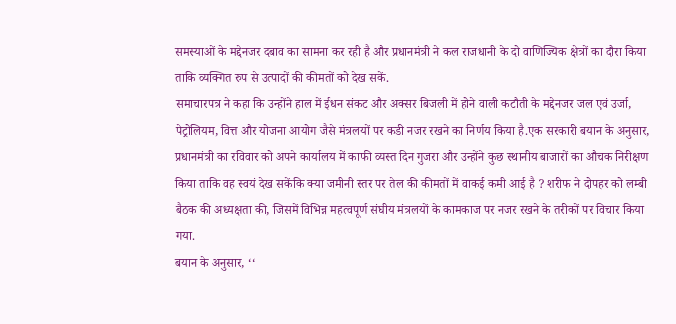समस्याओं के मद्देनजर दबाव का सामना कर रही है और प्रधानमंत्री ने कल राजधानी के दो वाणिज्यिक क्षेत्रों का दौरा किया ताकि व्यक्गित रुप से उत्पादों की कीमतों को देख सकें.
समाचारपत्र ने कहा कि उन्होंने हाल में ईधन संकट और अक्सर बिजली में होने वाली कटौती के मद्देनजर जल एवं उर्जा, पेट्रोलियम, वित्त और योजना आयोग जैसे मंत्रलयों पर कडी नजर रखने का निर्णय किया है.एक सरकारी बयान के अनुसार, प्रधानमंत्री का रविवार को अपने कार्यालय में काफी व्यस्त दिन गुजरा और उन्होंने कुछ स्थानीय बाजारों का औचक निरीक्षण किया ताकि वह स्वयं देख सकेंकि क्या जमीनी स्तर पर तेल की कीमतों में वाकई कमी आई है ? शरीफ ने दोपहर को लम्बी बैठक की अध्यक्षता की, जिसमें विभिन्न महत्वपूर्ण संघीय मंत्रलयों के कामकाज पर नजर रखने के तरीकों पर विचार किया गया.
बयान के अनुसार, ‘‘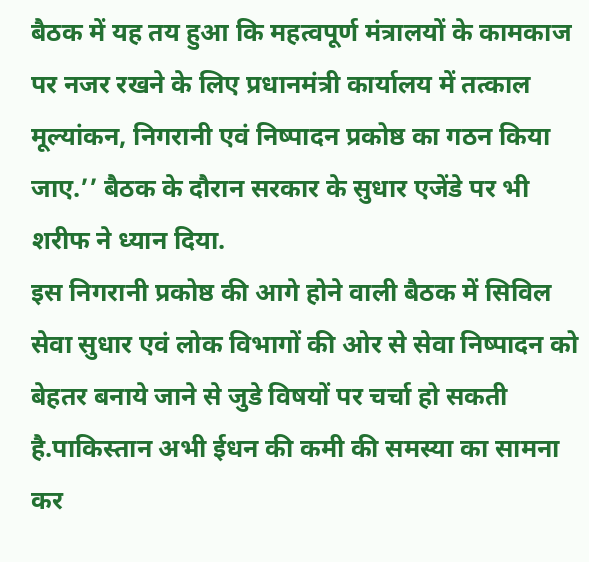बैठक में यह तय हुआ कि महत्वपूर्ण मंत्रालयों के कामकाज पर नजर रखने के लिए प्रधानमंत्री कार्यालय में तत्काल मूल्यांकन, निगरानी एवं निष्पादन प्रकोष्ठ का गठन किया जाए.’’ बैठक के दौरान सरकार के सुधार एजेंडे पर भी शरीफ ने ध्यान दिया.
इस निगरानी प्रकोष्ठ की आगे होने वाली बैठक में सिविल सेवा सुधार एवं लोक विभागों की ओर से सेवा निष्पादन को बेहतर बनाये जाने से जुडे विषयों पर चर्चा हो सकती है.पाकिस्तान अभी ईधन की कमी की समस्या का सामना कर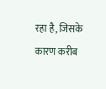रहा है, जिसके कारण करीब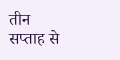तीन सप्ताह से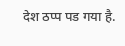देश ठप्प पड गया है.